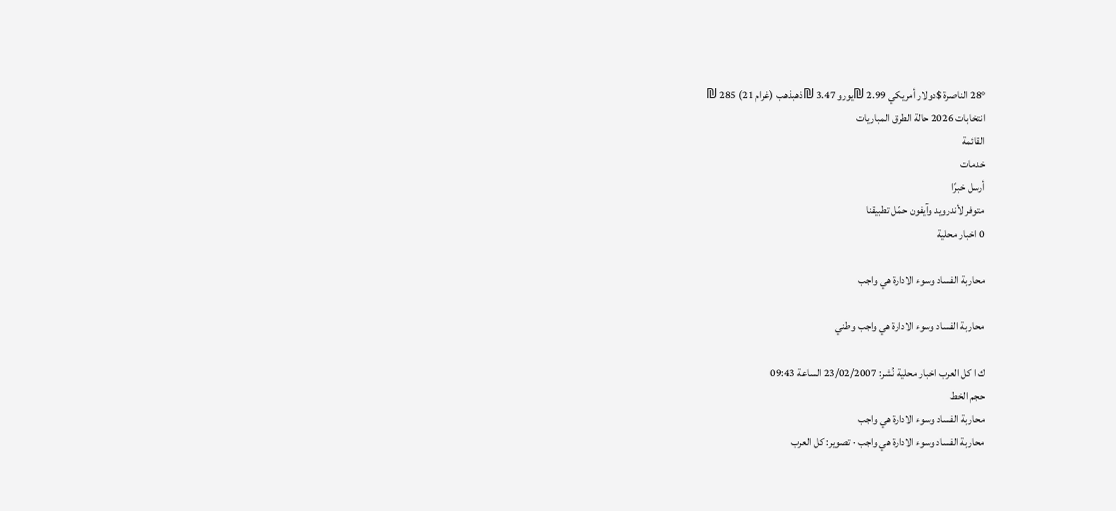28° الناصرة $دولار أمريكي 2.99 ₪يورو 3.47 ₪ذهبذهب (غرام 21) 285 ₪
انتخابات 2026 حالة الطرق المباريات
القائمة
خدمات
أرسل خبرًا
متوفر لأندرويد وآيفون حمّل تطبيقنا
0 اخبار محلية

محاربة الفساد وسوء الادارة هي واجب

محاربة الفساد وسوء الادارة هي واجب وطني

ك ا كل العرب اخبار محلية نُشر: 23/02/2007 الساعة 09:43
حجم الخط
محاربة الفساد وسوء الادارة هي واجب
محاربة الفساد وسوء الادارة هي واجب · تصوير: كل العرب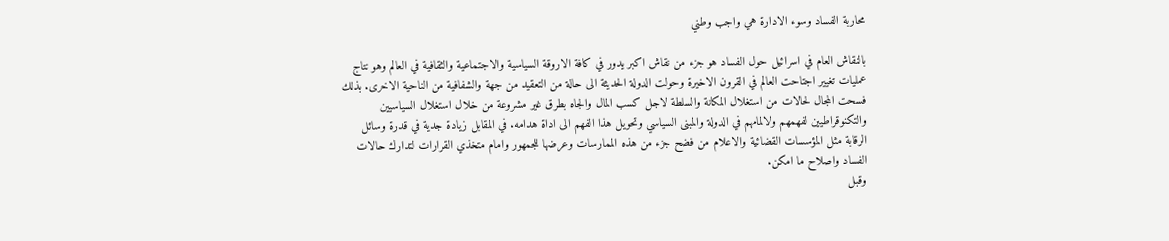محاربة الفساد وسوء الادارة هي واجب وطني

بالنقاش العام في اسرائيل حول الفساد هو جزء من نقاش اكبر يدور في كافة الاروقة السياسية والاجتماعية والثقافية في العالم وهو نتاج عمليات تغيير اجتاحت العالم في القرون الاخيرة وحولت الدولة الحديثة الى حالة من التعقيد من جهة والشفافية من الناحية الاخرى. بذلك فسحت المجال لحالات من استغلال المكانة والسلطة لاجل كسب المال والجاه بطرق غير مشروعة من خلال استغلال السياسيين والتكنوقراطيين لفهمهم ولالمامهم في الدولة والمبنى السياسي وتحويل هذا الفهم الى اداة هدامه. في المقابل زيادة جدية في قدرة وسائل الرقابة مثل المؤسسات القضائية والاعلام من فضح جزء من هذه الممارسات وعرضها للجمهور وامام متخذي القرارات لتدارك حالات الفساد واصلاح ما امكن.
وقبل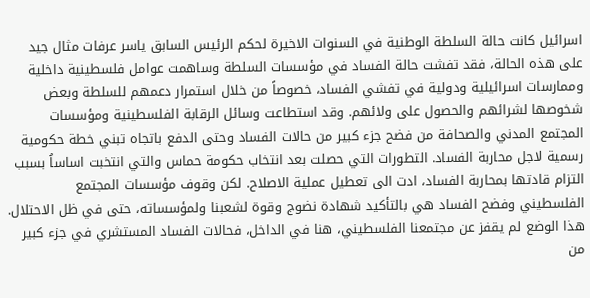اسرائيل كانت حالة السلطة الوطنية في السنوات الاخيرة لحكم الرئيس السابق ياسر عرفات مثال جيد على هذه الحالة، فقد تفشت حالة الفساد في مؤسسات السلطة وساهمت عوامل فلسطينية داخلية وممارسات اسرائيلية ودولية في تفشي الفساد، خصوصاً من خلال استمرار دعمهم للسلطة وبعض شخوصها لشرائهم والحصول على ولائهم. وقد استطاعت وسائل الرقابة الفلسطينية ومؤسسات المجتمع المدني والصحافة من فضح جزء كبير من حالات الفساد وحتى الدفع باتجاه تبني خطة حكومية رسمية لاجل محاربة الفساد. التطورات التي حصلت بعد انتخاب حكومة حماس والتي انتخبت اساساُ بسبب التزام قادتها بمحاربة الفساد، ادت الى تعطيل عملية الاصلاح. لكن وقوف مؤسسات المجتمع الفلسطيني وفضح الفساد هي بالتأكيد شهادة نضوج وقوة لشعبنا ولمؤسساته، حتى في ظل الاحتلال.
هذا الوضع لم يقفز عن مجتمعنا الفلسطيني، هنا في الداخل، فحالات الفساد المستشري في جزء كبير من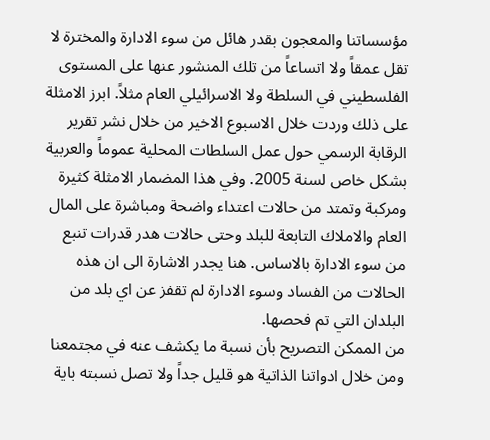مؤسساتنا والمعجون بقدر هائل من سوء الادارة والمخترة لا تقل عمقاً ولا اتساعاً من تلك المنشور عنها على المستوى الفلسطيني في السلطة ولا الاسرائيلي العام مثلاً. ابرز الامثلة على ذلك وردت خلال الاسبوع الاخير من خلال نشر تقرير الرقابة الرسمي حول عمل السلطات المحلية عموماً والعربية بشكل خاص لسنة 2005. وفي هذا المضمار الامثلة كثيرة ومركبة وتمتد من حالات اعتداء واضحة ومباشرة على المال العام والاملاك التابعة للبلد وحتى حالات هدر قدرات تنبع من سوء الادارة بالاساس. هنا يجدر الاشارة الى ان هذه الحالات من الفساد وسوء الادارة لم تقفز عن اي بلد من البلدان التي تم فحصها.
من الممكن التصريح بأن نسبة ما يكشف عنه في مجتمعنا ومن خلال ادواتنا الذاتية هو قليل جداً ولا تصل نسبته باية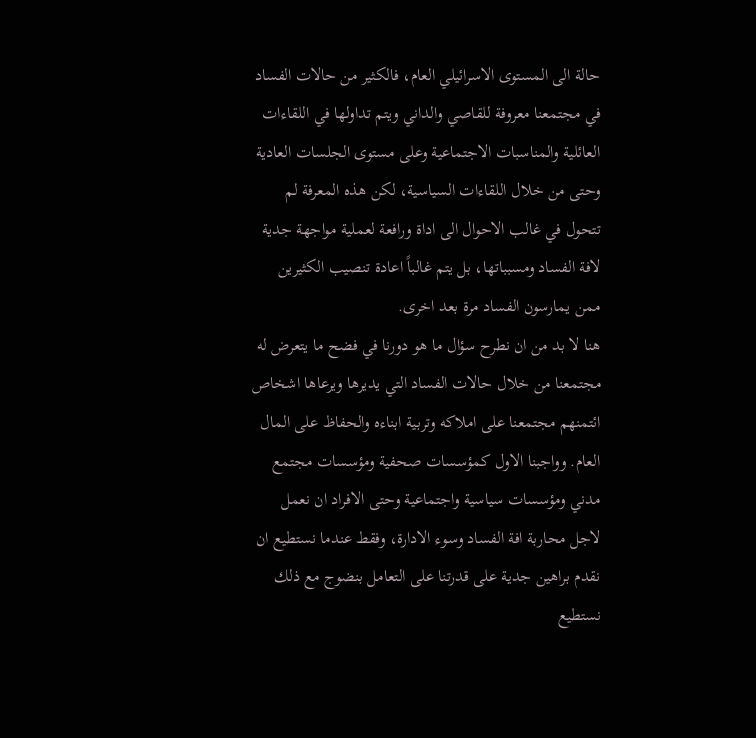حالة الى المستوى الاسرائيلي العام، فالكثير من حالات الفساد في مجتمعنا معروفة للقاصي والداني ويتم تداولها في اللقاءات العائلية والمناسبات الاجتماعية وعلى مستوى الجلسات العادية وحتى من خلال اللقاءات السياسية، لكن هذه المعرفة لم تتحول في غالب الاحوال الى اداة ورافعة لعملية مواجهة جدية لافة الفساد ومسبباتها، بل يتم غالباً اعادة تنصيب الكثيرين ممن يمارسون الفساد مرة بعد اخرى.
هنا لا بد من ان نطرح سؤال ما هو دورنا في فضح ما يتعرض له مجتمعنا من خلال حالات الفساد التي يديرها ويرعاها اشخاص ائتمنهم مجتمعنا على املاكه وتربية ابناءه والحفاظ على المال العام. وواجبنا الاول كمؤسسات صحفية ومؤسسات مجتمع مدني ومؤسسات سياسية واجتماعية وحتى الافراد ان نعمل لاجل محاربة افة الفساد وسوء الادارة، وفقط عندما نستطيع ان نقدم براهين جدية على قدرتنا على التعامل بنضوج مع ذلك نستطيع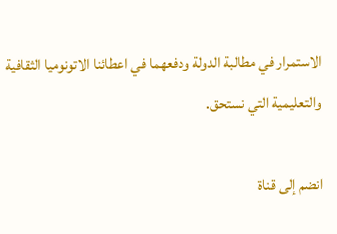الاستمرار في مطالبة الدولة ودفعهما في اعطائنا الاتونوميا الثقافية والتعليمية التي نستحق.

انضم إلى قناة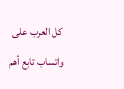كل العرب على واتساب تابع أهم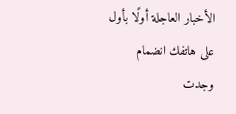الأخبار العاجلة أولًا بأول على هاتفك انضمام
وجدت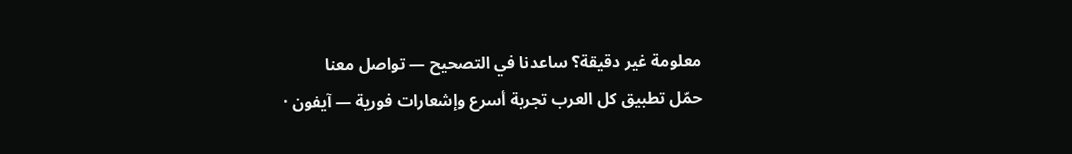معلومة غير دقيقة؟ ساعدنا في التصحيح — تواصل معنا
حمّل تطبيق كل العرب تجربة أسرع وإشعارات فورية — آيفون ·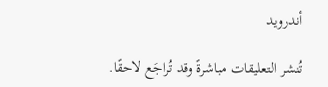أندرويد

تُنشر التعليقات مباشرةً وقد تُراجَع لاحقًا.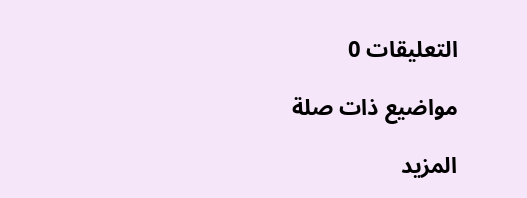التعليقات 0

مواضيع ذات صلة

المزيد